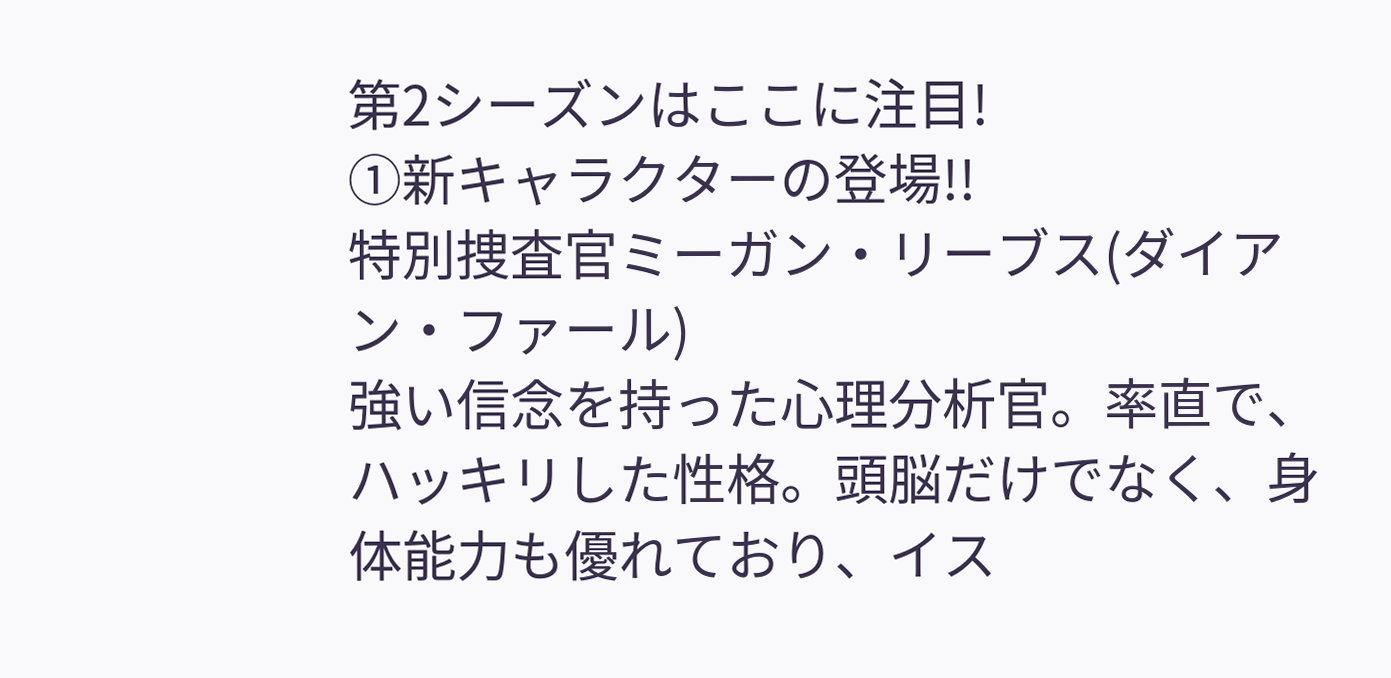第2シーズンはここに注目!
①新キャラクターの登場!!
特別捜査官ミーガン・リーブス(ダイアン・ファール)
強い信念を持った心理分析官。率直で、ハッキリした性格。頭脳だけでなく、身体能力も優れており、イス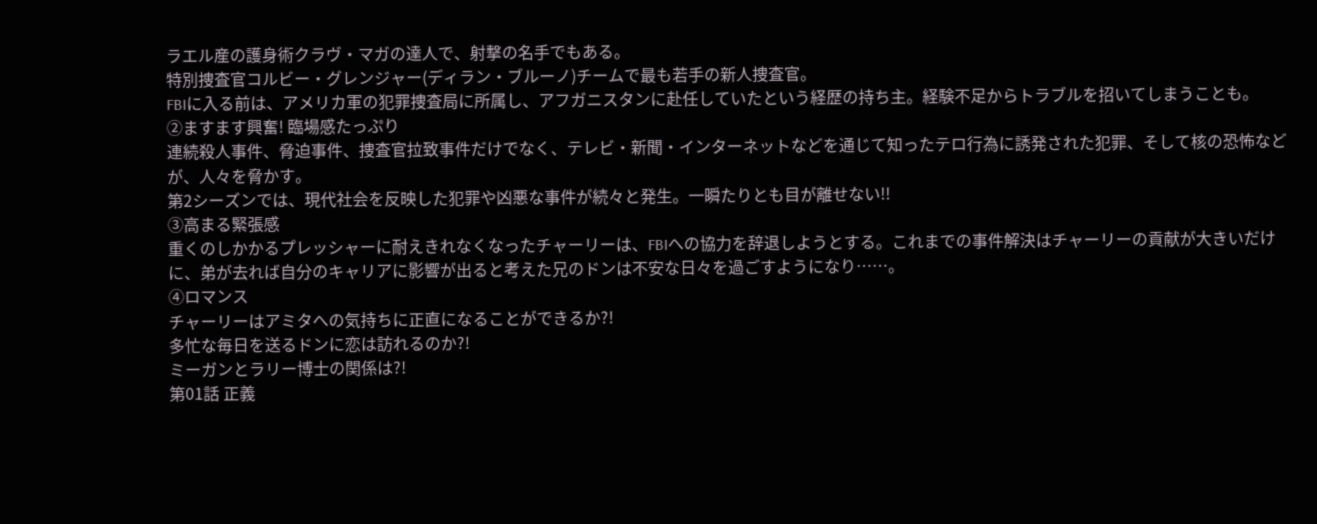ラエル産の護身術クラヴ・マガの達人で、射撃の名手でもある。
特別捜査官コルビー・グレンジャー(ディラン・ブルーノ)チームで最も若手の新人捜査官。
FBIに入る前は、アメリカ軍の犯罪捜査局に所属し、アフガニスタンに赴任していたという経歴の持ち主。経験不足からトラブルを招いてしまうことも。
②ますます興奮! 臨場感たっぷり
連続殺人事件、脅迫事件、捜査官拉致事件だけでなく、テレビ・新聞・インターネットなどを通じて知ったテロ行為に誘発された犯罪、そして核の恐怖などが、人々を脅かす。
第2シーズンでは、現代社会を反映した犯罪や凶悪な事件が続々と発生。一瞬たりとも目が離せない!!
③高まる緊張感
重くのしかかるプレッシャーに耐えきれなくなったチャーリーは、FBIへの協力を辞退しようとする。これまでの事件解決はチャーリーの貢献が大きいだけに、弟が去れば自分のキャリアに影響が出ると考えた兄のドンは不安な日々を過ごすようになり……。
④ロマンス
チャーリーはアミタへの気持ちに正直になることができるか?!
多忙な毎日を送るドンに恋は訪れるのか?!
ミーガンとラリー博士の関係は?!
第01話 正義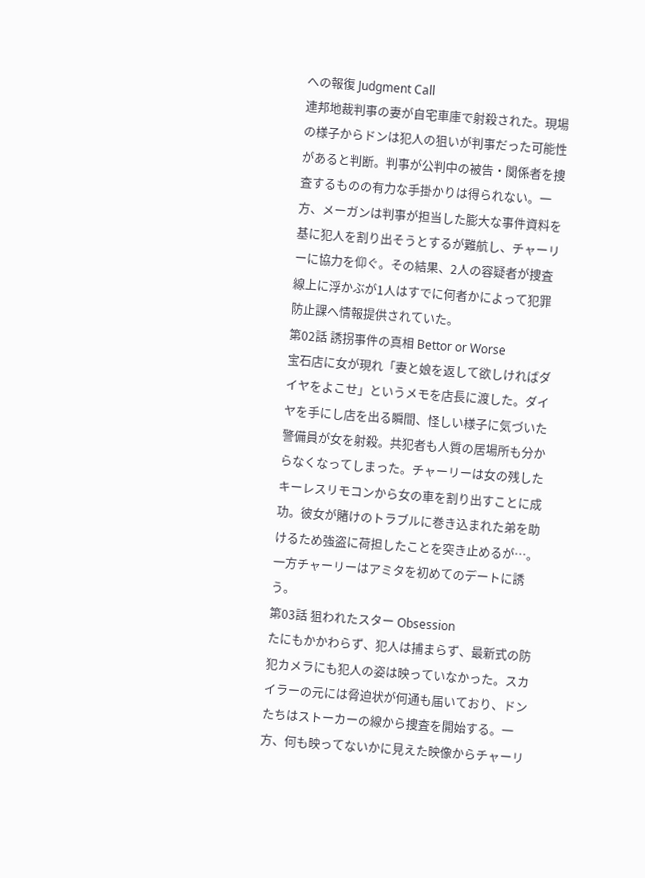への報復 Judgment Call
連邦地裁判事の妻が自宅車庫で射殺された。現場の様子からドンは犯人の狙いが判事だった可能性があると判断。判事が公判中の被告・関係者を捜査するものの有力な手掛かりは得られない。一方、メーガンは判事が担当した膨大な事件資料を基に犯人を割り出そうとするが難航し、チャーリーに協力を仰ぐ。その結果、2人の容疑者が捜査線上に浮かぶが1人はすでに何者かによって犯罪防止課へ情報提供されていた。
第02話 誘拐事件の真相 Bettor or Worse
宝石店に女が現れ「妻と娘を返して欲しければダイヤをよこせ」というメモを店長に渡した。ダイヤを手にし店を出る瞬間、怪しい様子に気づいた警備員が女を射殺。共犯者も人質の居場所も分からなくなってしまった。チャーリーは女の残したキーレスリモコンから女の車を割り出すことに成功。彼女が賭けのトラブルに巻き込まれた弟を助けるため強盗に荷担したことを突き止めるが…。一方チャーリーはアミタを初めてのデートに誘う。
第03話 狙われたスター Obsession
たにもかかわらず、犯人は捕まらず、最新式の防犯カメラにも犯人の姿は映っていなかった。スカイラーの元には脅迫状が何通も届いており、ドンたちはストーカーの線から捜査を開始する。一方、何も映ってないかに見えた映像からチャーリ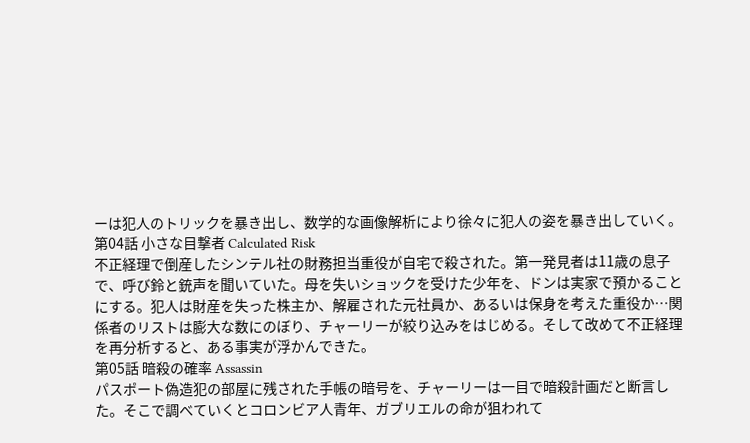ーは犯人のトリックを暴き出し、数学的な画像解析により徐々に犯人の姿を暴き出していく。
第04話 小さな目撃者 Calculated Risk
不正経理で倒産したシンテル社の財務担当重役が自宅で殺された。第一発見者は11歳の息子で、呼び鈴と銃声を聞いていた。母を失いショックを受けた少年を、ドンは実家で預かることにする。犯人は財産を失った株主か、解雇された元社員か、あるいは保身を考えた重役か…関係者のリストは膨大な数にのぼり、チャーリーが絞り込みをはじめる。そして改めて不正経理を再分析すると、ある事実が浮かんできた。
第05話 暗殺の確率 Assassin
パスポート偽造犯の部屋に残された手帳の暗号を、チャーリーは一目で暗殺計画だと断言した。そこで調べていくとコロンビア人青年、ガブリエルの命が狙われて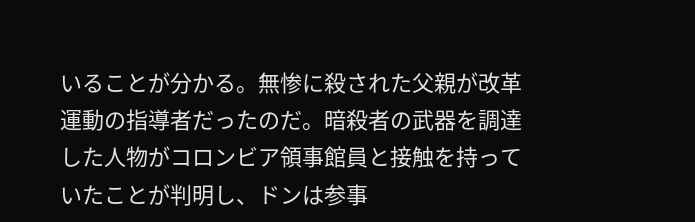いることが分かる。無惨に殺された父親が改革運動の指導者だったのだ。暗殺者の武器を調達した人物がコロンビア領事館員と接触を持っていたことが判明し、ドンは参事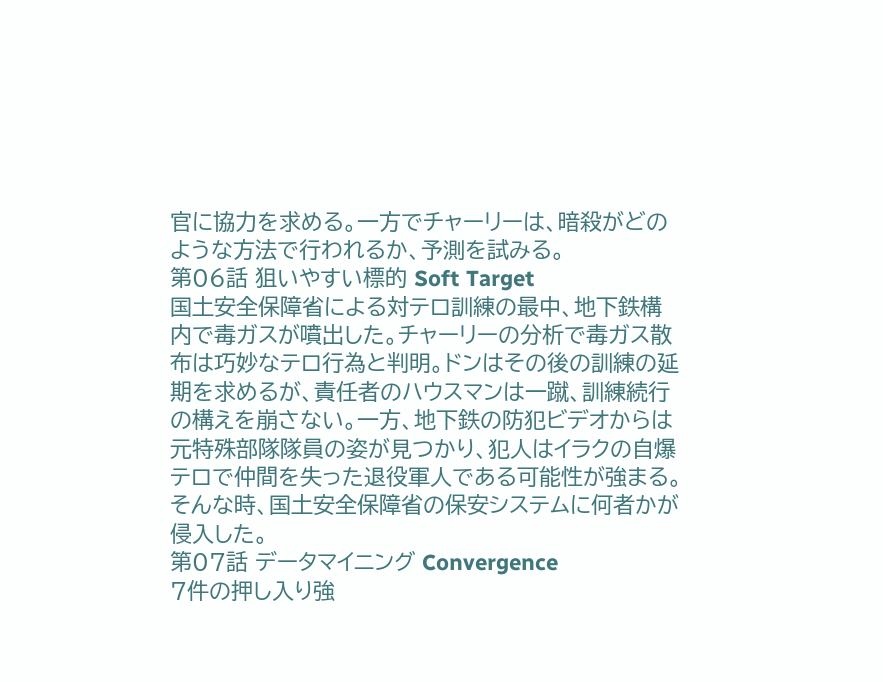官に協力を求める。一方でチャーリーは、暗殺がどのような方法で行われるか、予測を試みる。
第06話 狙いやすい標的 Soft Target
国土安全保障省による対テロ訓練の最中、地下鉄構内で毒ガスが噴出した。チャーリーの分析で毒ガス散布は巧妙なテロ行為と判明。ドンはその後の訓練の延期を求めるが、責任者のハウスマンは一蹴、訓練続行の構えを崩さない。一方、地下鉄の防犯ビデオからは元特殊部隊隊員の姿が見つかり、犯人はイラクの自爆テロで仲間を失った退役軍人である可能性が強まる。そんな時、国土安全保障省の保安システムに何者かが侵入した。
第07話 データマイニング Convergence
7件の押し入り強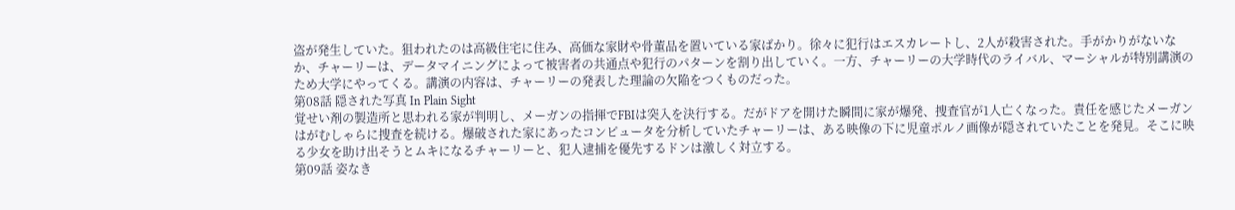盗が発生していた。狙われたのは高級住宅に住み、高価な家財や骨董品を置いている家ばかり。徐々に犯行はエスカレートし、2人が殺害された。手がかりがないなか、チャーリーは、データマイニングによって被害者の共通点や犯行のパターンを割り出していく。一方、チャーリーの大学時代のライバル、マーシャルが特別講演のため大学にやってくる。講演の内容は、チャーリーの発表した理論の欠陥をつくものだった。
第08話 隠された写真 In Plain Sight
覚せい剤の製造所と思われる家が判明し、メーガンの指揮でFBIは突入を決行する。だがドアを開けた瞬間に家が爆発、捜査官が1人亡くなった。責任を感じたメーガンはがむしゃらに捜査を続ける。爆破された家にあったコンピュータを分析していたチャーリーは、ある映像の下に児童ポルノ画像が隠されていたことを発見。そこに映る少女を助け出そうとムキになるチャーリーと、犯人逮捕を優先するドンは激しく対立する。
第09話 姿なき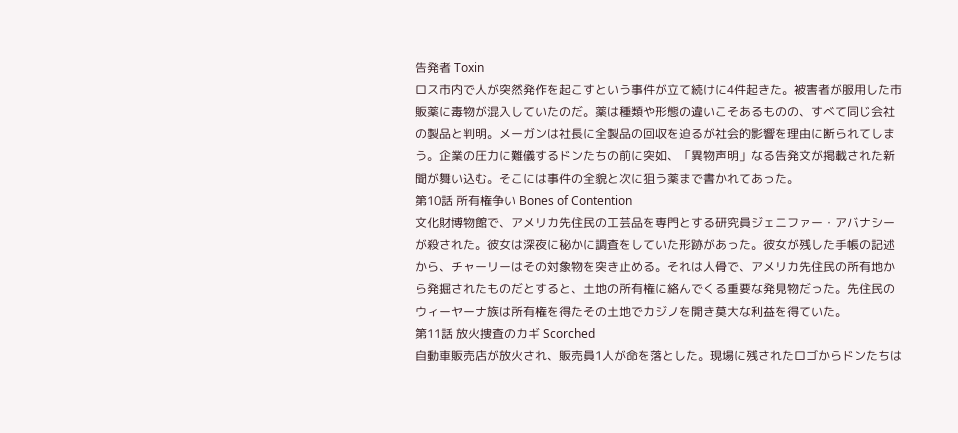告発者 Toxin
ロス市内で人が突然発作を起こすという事件が立て続けに4件起きた。被害者が服用した市販薬に毒物が混入していたのだ。薬は種類や形態の違いこそあるものの、すべて同じ会社の製品と判明。メーガンは社長に全製品の回収を迫るが社会的影響を理由に断られてしまう。企業の圧力に難儀するドンたちの前に突如、「異物声明」なる告発文が掲載された新聞が舞い込む。そこには事件の全貌と次に狙う薬まで書かれてあった。
第10話 所有権争い Bones of Contention
文化財博物館で、アメリカ先住民の工芸品を専門とする研究員ジェニファー・アバナシーが殺された。彼女は深夜に秘かに調査をしていた形跡があった。彼女が残した手帳の記述から、チャーリーはその対象物を突き止める。それは人骨で、アメリカ先住民の所有地から発掘されたものだとすると、土地の所有権に絡んでくる重要な発見物だった。先住民のウィーヤーナ族は所有権を得たその土地でカジノを開き莫大な利益を得ていた。
第11話 放火捜査のカギ Scorched
自動車販売店が放火され、販売員1人が命を落とした。現場に残されたロゴからドンたちは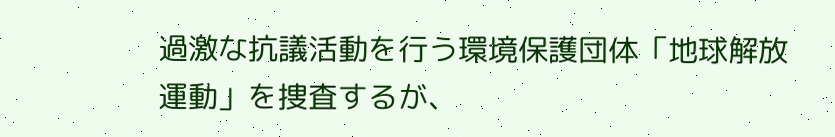過激な抗議活動を行う環境保護団体「地球解放運動」を捜査するが、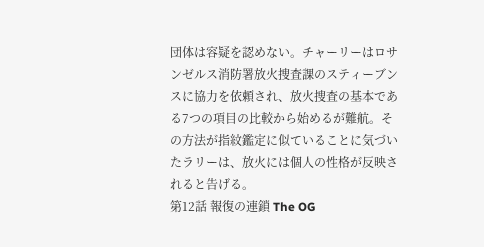団体は容疑を認めない。チャーリーはロサンゼルス消防署放火捜査課のスティーブンスに協力を依頼され、放火捜査の基本である7つの項目の比較から始めるが難航。その方法が指紋鑑定に似ていることに気づいたラリーは、放火には個人の性格が反映されると告げる。
第12話 報復の連鎖 The OG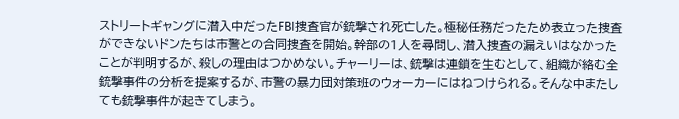ストリートギャングに潜入中だったFBI捜査官が銃撃され死亡した。極秘任務だったため表立った捜査ができないドンたちは市警との合同捜査を開始。幹部の1人を尋問し、潜入捜査の漏えいはなかったことが判明するが、殺しの理由はつかめない。チャーリーは、銃撃は連鎖を生むとして、組織が絡む全銃撃事件の分析を提案するが、市警の暴力団対策班のウォーカーにはねつけられる。そんな中またしても銃撃事件が起きてしまう。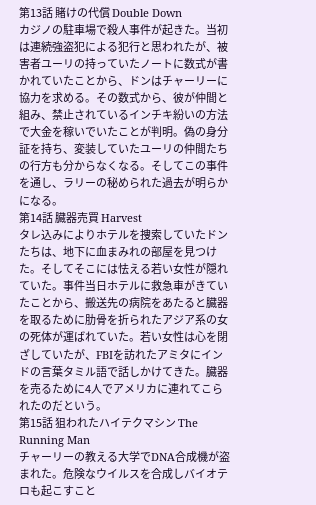第13話 賭けの代償 Double Down
カジノの駐車場で殺人事件が起きた。当初は連続強盗犯による犯行と思われたが、被害者ユーリの持っていたノートに数式が書かれていたことから、ドンはチャーリーに協力を求める。その数式から、彼が仲間と組み、禁止されているインチキ紛いの方法で大金を稼いでいたことが判明。偽の身分証を持ち、変装していたユーリの仲間たちの行方も分からなくなる。そしてこの事件を通し、ラリーの秘められた過去が明らかになる。
第14話 臓器売買 Harvest
タレ込みによりホテルを捜索していたドンたちは、地下に血まみれの部屋を見つけた。そしてそこには怯える若い女性が隠れていた。事件当日ホテルに救急車がきていたことから、搬送先の病院をあたると臓器を取るために肋骨を折られたアジア系の女の死体が運ばれていた。若い女性は心を閉ざしていたが、FBIを訪れたアミタにインドの言葉タミル語で話しかけてきた。臓器を売るために4人でアメリカに連れてこられたのだという。
第15話 狙われたハイテクマシン The Running Man
チャーリーの教える大学でDNA合成機が盗まれた。危険なウイルスを合成しバイオテロも起こすこと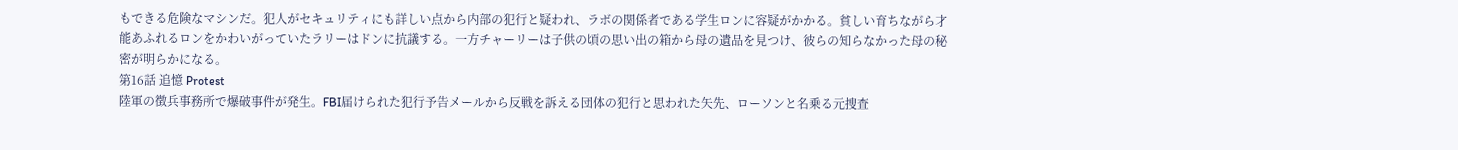もできる危険なマシンだ。犯人がセキュリティにも詳しい点から内部の犯行と疑われ、ラボの関係者である学生ロンに容疑がかかる。貧しい育ちながら才能あふれるロンをかわいがっていたラリーはドンに抗議する。一方チャーリーは子供の頃の思い出の箱から母の遺品を見つけ、彼らの知らなかった母の秘密が明らかになる。
第16話 追憶 Protest
陸軍の徴兵事務所で爆破事件が発生。FBI届けられた犯行予告メールから反戦を訴える団体の犯行と思われた矢先、ローソンと名乗る元捜査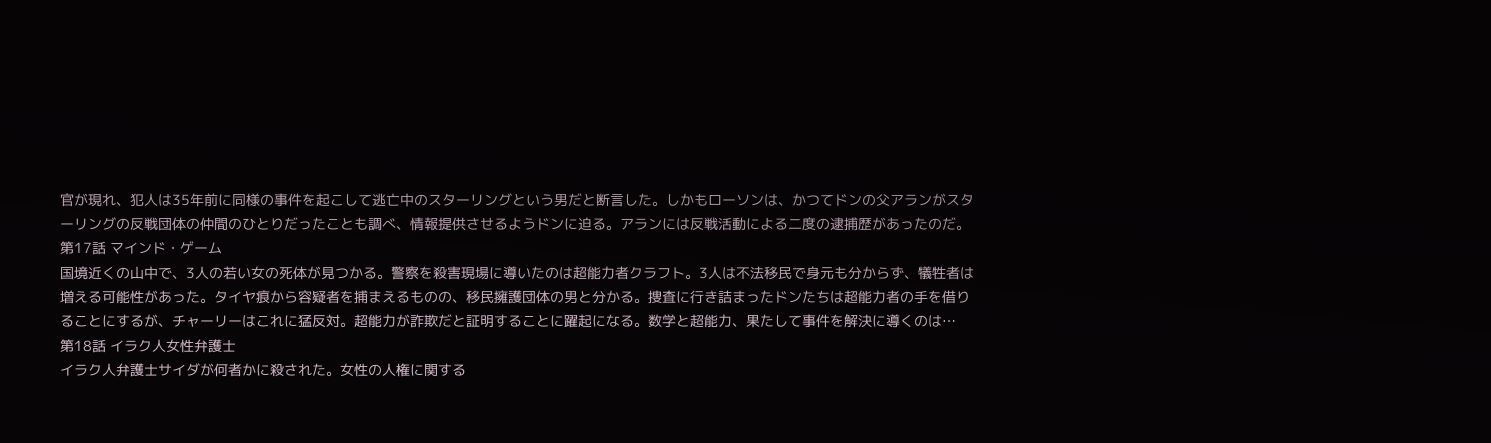官が現れ、犯人は35年前に同様の事件を起こして逃亡中のスターリングという男だと断言した。しかもローソンは、かつてドンの父アランがスターリングの反戦団体の仲間のひとりだったことも調べ、情報提供させるようドンに迫る。アランには反戦活動による二度の逮捕歴があったのだ。
第17話 マインド・ゲーム
国境近くの山中で、3人の若い女の死体が見つかる。警察を殺害現場に導いたのは超能力者クラフト。3人は不法移民で身元も分からず、犠牲者は増える可能性があった。タイヤ痕から容疑者を捕まえるものの、移民擁護団体の男と分かる。捜査に行き詰まったドンたちは超能力者の手を借りることにするが、チャーリーはこれに猛反対。超能力が詐欺だと証明することに躍起になる。数学と超能力、果たして事件を解決に導くのは…
第18話 イラク人女性弁護士
イラク人弁護士サイダが何者かに殺された。女性の人権に関する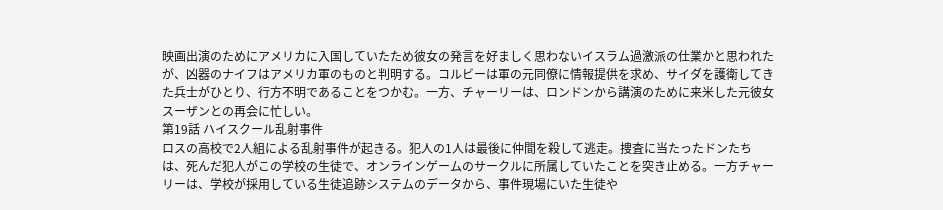映画出演のためにアメリカに入国していたため彼女の発言を好ましく思わないイスラム過激派の仕業かと思われたが、凶器のナイフはアメリカ軍のものと判明する。コルビーは軍の元同僚に情報提供を求め、サイダを護衛してきた兵士がひとり、行方不明であることをつかむ。一方、チャーリーは、ロンドンから講演のために来米した元彼女スーザンとの再会に忙しい。
第19話 ハイスクール乱射事件
ロスの高校で2人組による乱射事件が起きる。犯人の1人は最後に仲間を殺して逃走。捜査に当たったドンたちは、死んだ犯人がこの学校の生徒で、オンラインゲームのサークルに所属していたことを突き止める。一方チャーリーは、学校が採用している生徒追跡システムのデータから、事件現場にいた生徒や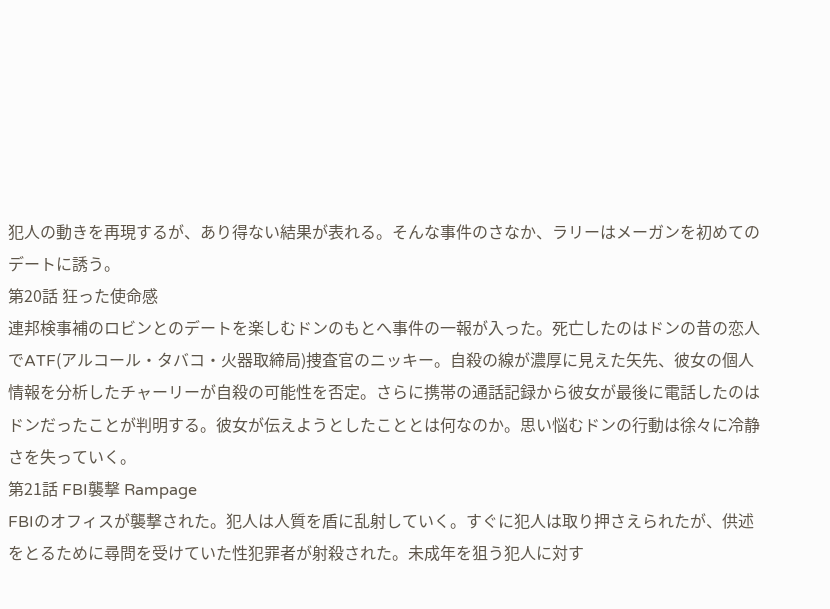犯人の動きを再現するが、あり得ない結果が表れる。そんな事件のさなか、ラリーはメーガンを初めてのデートに誘う。
第20話 狂った使命感
連邦検事補のロビンとのデートを楽しむドンのもとへ事件の一報が入った。死亡したのはドンの昔の恋人でATF(アルコール・タバコ・火器取締局)捜査官のニッキー。自殺の線が濃厚に見えた矢先、彼女の個人情報を分析したチャーリーが自殺の可能性を否定。さらに携帯の通話記録から彼女が最後に電話したのはドンだったことが判明する。彼女が伝えようとしたこととは何なのか。思い悩むドンの行動は徐々に冷静さを失っていく。
第21話 FBI襲撃 Rampage
FBIのオフィスが襲撃された。犯人は人質を盾に乱射していく。すぐに犯人は取り押さえられたが、供述をとるために尋問を受けていた性犯罪者が射殺された。未成年を狙う犯人に対す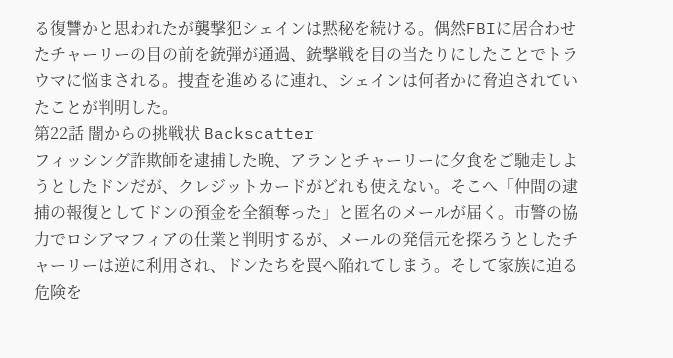る復讐かと思われたが襲撃犯シェインは黙秘を続ける。偶然FBIに居合わせたチャーリーの目の前を銃弾が通過、銃撃戦を目の当たりにしたことでトラウマに悩まされる。捜査を進めるに連れ、シェインは何者かに脅迫されていたことが判明した。
第22話 闇からの挑戦状 Backscatter
フィッシング詐欺師を逮捕した晩、アランとチャーリーに夕食をご馳走しようとしたドンだが、クレジットカードがどれも使えない。そこへ「仲間の逮捕の報復としてドンの預金を全額奪った」と匿名のメールが届く。市警の協力でロシアマフィアの仕業と判明するが、メールの発信元を探ろうとしたチャーリーは逆に利用され、ドンたちを罠へ陥れてしまう。そして家族に迫る危険を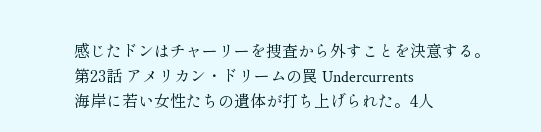感じたドンはチャーリーを捜査から外すことを決意する。
第23話 アメリカン・ドリームの罠 Undercurrents
海岸に若い女性たちの遺体が打ち上げられた。4人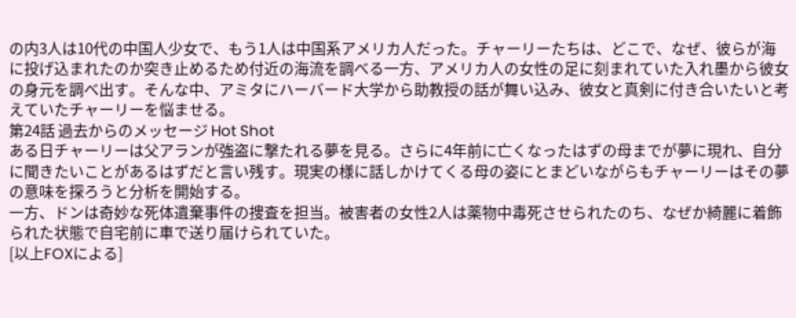の内3人は10代の中国人少女で、もう1人は中国系アメリカ人だった。チャーリーたちは、どこで、なぜ、彼らが海に投げ込まれたのか突き止めるため付近の海流を調べる一方、アメリカ人の女性の足に刻まれていた入れ墨から彼女の身元を調べ出す。そんな中、アミタにハーバード大学から助教授の話が舞い込み、彼女と真剣に付き合いたいと考えていたチャーリーを悩ませる。
第24話 過去からのメッセージ Hot Shot
ある日チャーリーは父アランが強盗に撃たれる夢を見る。さらに4年前に亡くなったはずの母までが夢に現れ、自分に聞きたいことがあるはずだと言い残す。現実の様に話しかけてくる母の姿にとまどいながらもチャーリーはその夢の意味を探ろうと分析を開始する。
一方、ドンは奇妙な死体遺棄事件の捜査を担当。被害者の女性2人は薬物中毒死させられたのち、なぜか綺麗に着飾られた状態で自宅前に車で送り届けられていた。
[以上FOXによる]